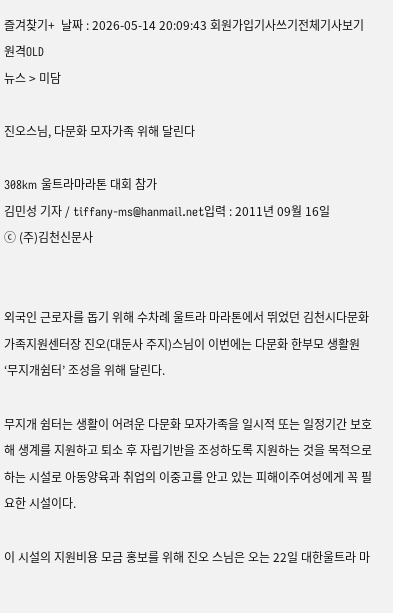즐겨찾기+  날짜 : 2026-05-14 20:09:43 회원가입기사쓰기전체기사보기 원격OLD
뉴스 > 미담

진오스님, 다문화 모자가족 위해 달린다

308km 울트라마라톤 대회 참가
김민성 기자 / tiffany-ms@hanmail.net입력 : 2011년 09월 16일
ⓒ (주)김천신문사


외국인 근로자를 돕기 위해 수차례 울트라 마라톤에서 뛰었던 김천시다문화가족지원센터장 진오(대둔사 주지)스님이 이번에는 다문화 한부모 생활원 ‘무지개쉼터’ 조성을 위해 달린다.

무지개 쉼터는 생활이 어려운 다문화 모자가족을 일시적 또는 일정기간 보호해 생계를 지원하고 퇴소 후 자립기반을 조성하도록 지원하는 것을 목적으로 하는 시설로 아동양육과 취업의 이중고를 안고 있는 피해이주여성에게 꼭 필요한 시설이다.

이 시설의 지원비용 모금 홍보를 위해 진오 스님은 오는 22일 대한울트라 마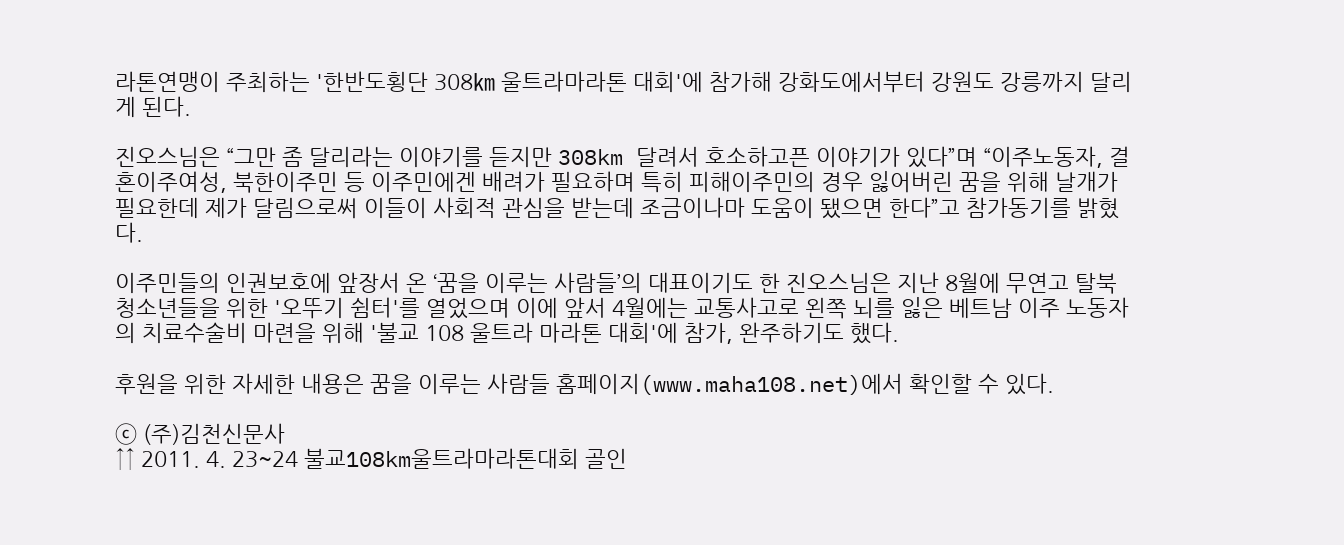라톤연맹이 주최하는 '한반도횡단 308㎞ 울트라마라톤 대회'에 참가해 강화도에서부터 강원도 강릉까지 달리게 된다.

진오스님은 “그만 좀 달리라는 이야기를 듣지만 308km 달려서 호소하고픈 이야기가 있다”며 “이주노동자, 결혼이주여성, 북한이주민 등 이주민에겐 배려가 필요하며 특히 피해이주민의 경우 잃어버린 꿈을 위해 날개가 필요한데 제가 달림으로써 이들이 사회적 관심을 받는데 조금이나마 도움이 됐으면 한다”고 참가동기를 밝혔다.

이주민들의 인권보호에 앞장서 온 ‘꿈을 이루는 사람들’의 대표이기도 한 진오스님은 지난 8월에 무연고 탈북 청소년들을 위한 '오뚜기 쉼터'를 열었으며 이에 앞서 4월에는 교통사고로 왼쪽 뇌를 잃은 베트남 이주 노동자의 치료수술비 마련을 위해 '불교 108 울트라 마라톤 대회'에 참가, 완주하기도 했다.

후원을 위한 자세한 내용은 꿈을 이루는 사람들 홈페이지(www.maha108.net)에서 확인할 수 있다.

ⓒ (주)김천신문사
↑↑ 2011. 4. 23~24 불교108km울트라마라톤대회 골인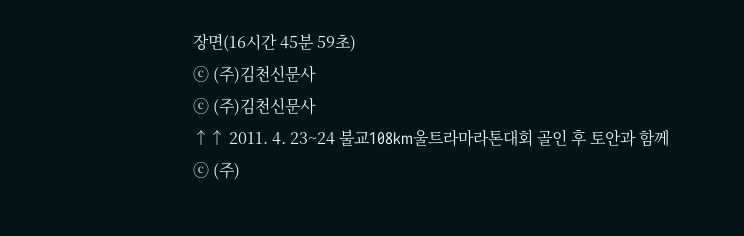장면(16시간 45분 59초)
ⓒ (주)김천신문사
ⓒ (주)김천신문사
↑↑ 2011. 4. 23~24 불교108km울트라마라톤대회 골인 후 토안과 함께
ⓒ (주)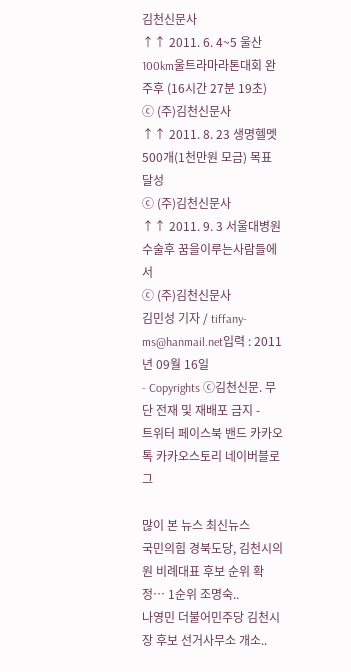김천신문사
↑↑ 2011. 6. 4~5 울산100km울트라마라톤대회 완주후 (16시간 27분 19초)
ⓒ (주)김천신문사
↑↑ 2011. 8. 23 생명헬멧 500개(1천만원 모금) 목표 달성
ⓒ (주)김천신문사
↑↑ 2011. 9. 3 서울대병원 수술후 꿈을이루는사람들에서
ⓒ (주)김천신문사
김민성 기자 / tiffany-ms@hanmail.net입력 : 2011년 09월 16일
- Copyrights ⓒ김천신문. 무단 전재 및 재배포 금지 -
트위터 페이스북 밴드 카카오톡 카카오스토리 네이버블로그

많이 본 뉴스 최신뉴스
국민의힘 경북도당, 김천시의원 비례대표 후보 순위 확정… 1순위 조명숙..
나영민 더불어민주당 김천시장 후보 선거사무소 개소..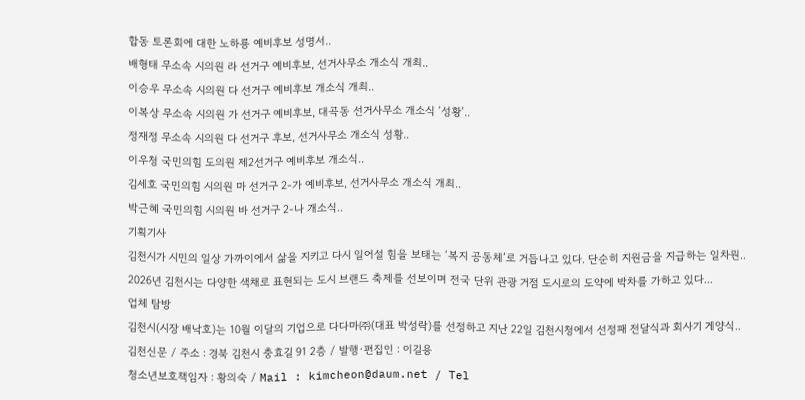합동 토론회에 대한 노하룡 예비후보 성명서..
배형태 무소속 시의원 라 선거구 예비후보, 선거사무소 개소식 개최..
이승우 무소속 시의원 다 선거구 예비후보 개소식 개최..
이복상 무소속 시의원 가 선거구 예비후보, 대곡동 선거사무소 개소식 ‘성황’..
정재정 무소속 시의원 다 선거구 후보, 선거사무소 개소식 성황..
이우청 국민의힘 도의원 제2선거구 예비후보 개소식..
김세호 국민의힘 시의원 마 선거구 2-가 예비후보, 선거사무소 개소식 개최..
박근혜 국민의힘 시의원 바 선거구 2-나 개소식..
기획기사
김천시가 시민의 일상 가까이에서 삶을 지키고 다시 일어설 힘을 보태는 ‘복지 공동체’로 거듭나고 있다. 단순히 지원금을 지급하는 일차원..
2026년 김천시는 다양한 색채로 표현되는 도시 브랜드 축제를 선보이며 전국 단위 관광 거점 도시로의 도약에 박차를 가하고 있다...
업체 탐방
김천시(시장 배낙호)는 10월 이달의 기업으로 다다마㈜(대표 박성락)를 선정하고 지난 22일 김천시청에서 선정패 전달식과 회사기 게양식..
김천신문 / 주소 : 경북 김천시 충효길 91 2층 / 발행·편집인 : 이길용
청소년보호책임자 : 황의숙 / Mail : kimcheon@daum.net / Tel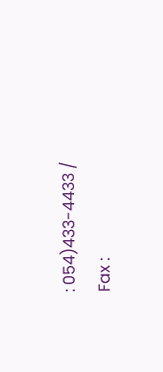: 054)433-4433 / Fax :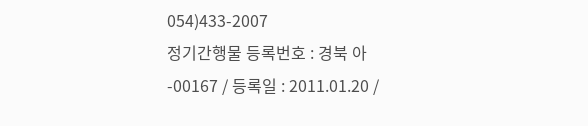054)433-2007
정기간행물 등록번호 : 경북 아-00167 / 등록일 : 2011.01.20 /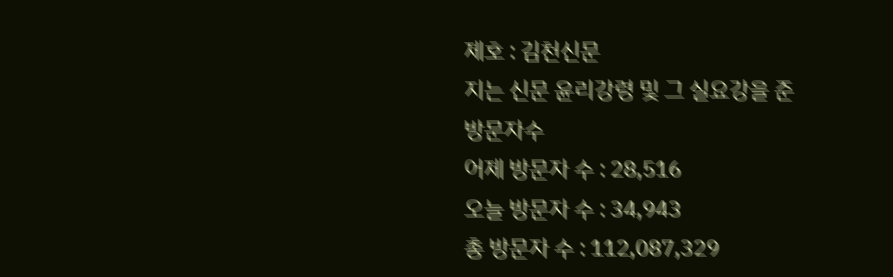제호 : 김천신문
지는 신문 윤리강령 및 그 실요강을 준
방문자수
어제 방문자 수 : 28,516
오늘 방문자 수 : 34,943
총 방문자 수 : 112,087,329